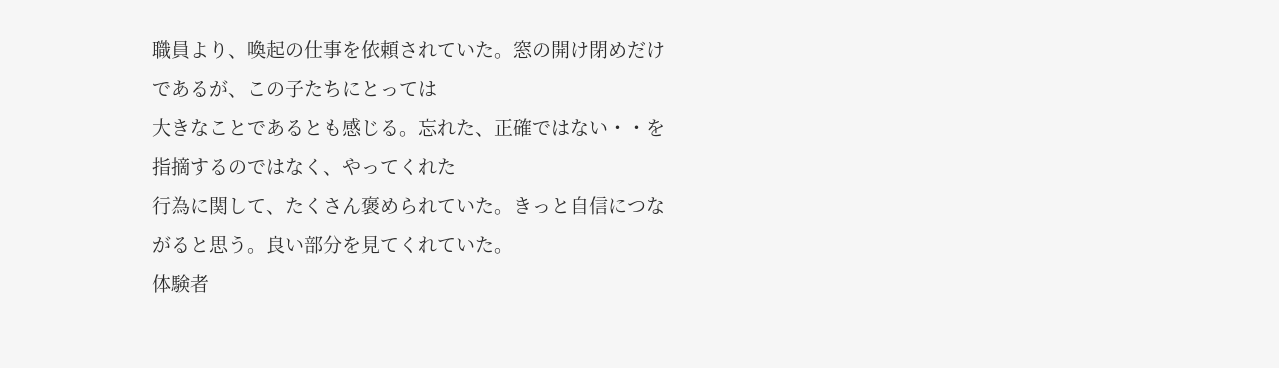職員より、喚起の仕事を依頼されていた。窓の開け閉めだけであるが、この子たちにとっては
大きなことであるとも感じる。忘れた、正確ではない・・を指摘するのではなく、やってくれた
行為に関して、たくさん褒められていた。きっと自信につながると思う。良い部分を見てくれていた。
体験者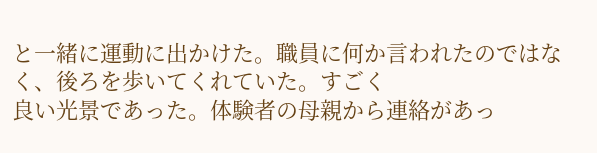と一緒に運動に出かけた。職員に何か言われたのではなく、後ろを歩いてくれていた。すごく
良い光景であった。体験者の母親から連絡があっ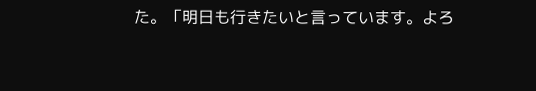た。「明日も行きたいと言っています。よろ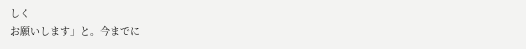しく
お願いします」と。今までに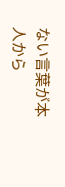ない言葉が本人から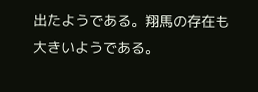出たようである。翔馬の存在も大きいようである。